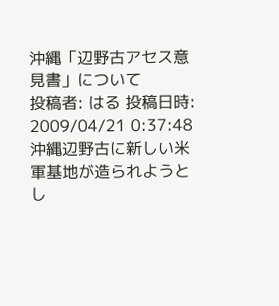沖縄「辺野古アセス意見書」について
投稿者: はる 投稿日時: 2009/04/21 0:37:48
沖縄辺野古に新しい米軍基地が造られようとし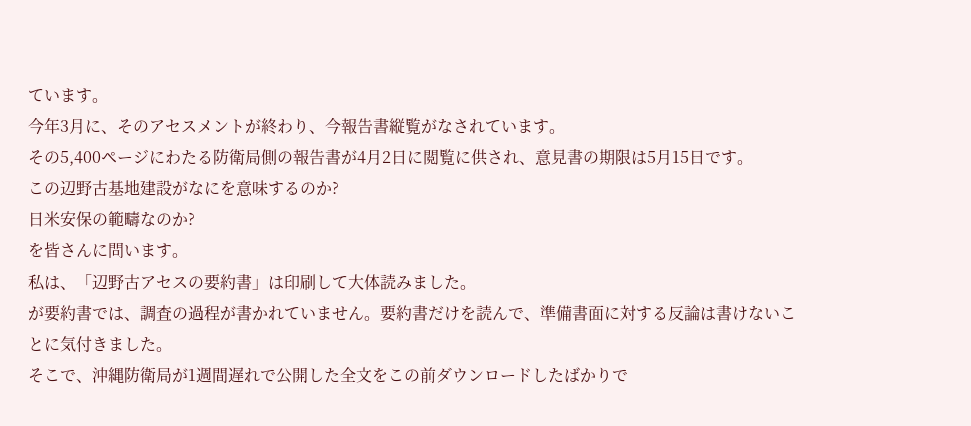ています。
今年3月に、そのアセスメントが終わり、今報告書縦覧がなされています。
その5,400ページにわたる防衛局側の報告書が4月2日に閲覧に供され、意見書の期限は5月15日です。
この辺野古基地建設がなにを意味するのか?
日米安保の範疇なのか?
を皆さんに問います。
私は、「辺野古アセスの要約書」は印刷して大体読みました。
が要約書では、調査の過程が書かれていません。要約書だけを読んで、準備書面に対する反論は書けないことに気付きました。
そこで、沖縄防衛局が1週間遅れで公開した全文をこの前ダウンロードしたばかりで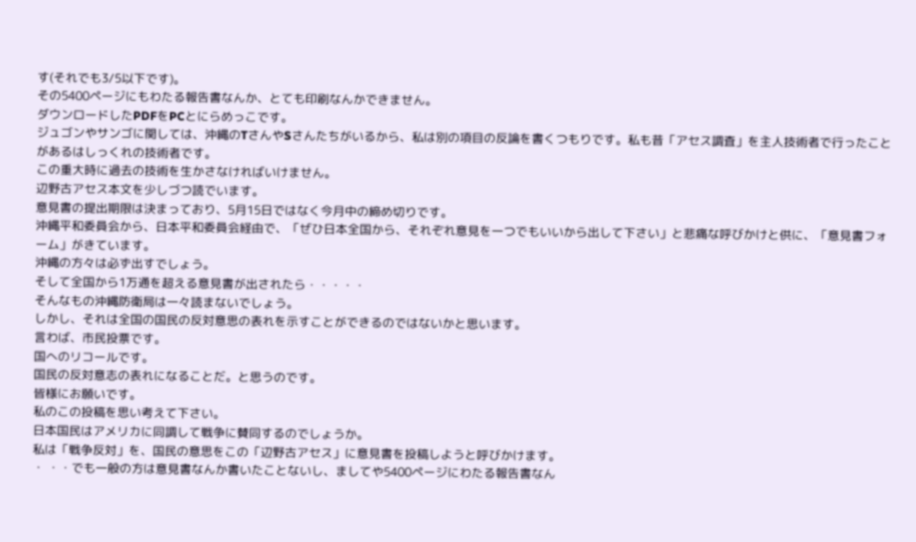す(それでも3/5以下です)。
その5400ページにもわたる報告書なんか、とても印刷なんかできません。
ダウンロードしたPDFをPCとにらめっこです。
ジュゴンやサンゴに関しては、沖縄のTさんやSさんたちがいるから、私は別の項目の反論を書くつもりです。私も昔「アセス調査」を主人技術者で行ったことがあるはしっくれの技術者です。
この重大時に過去の技術を生かさなければいけません。
辺野古アセス本文を少しづつ読でいます。
意見書の提出期限は決まっており、5月15日ではなく今月中の締め切りです。
沖縄平和委員会から、日本平和委員会経由で、「ぜひ日本全国から、それぞれ意見を一つでもいいから出して下さい」と悲痛な呼びかけと供に、「意見書フォーム」がきています。
沖縄の方々は必ず出すでしょう。
そして全国から1万通を超える意見書が出されたら・・・・・
そんなもの沖縄防衛局は一々読まないでしょう。
しかし、それは全国の国民の反対意思の表れを示すことができるのではないかと思います。
言わば、市民投票です。
国へのリコールです。
国民の反対意志の表れになることだ。と思うのです。
皆様にお願いです。
私のこの投稿を思い考えて下さい。
日本国民はアメリカに同調して戦争に賛同するのでしょうか。
私は「戦争反対」を、国民の意思をこの「辺野古アセス」に意見書を投稿しようと呼びかけます。
・ ・・でも一般の方は意見書なんか書いたことないし、ましてや5400ページにわたる報告書なん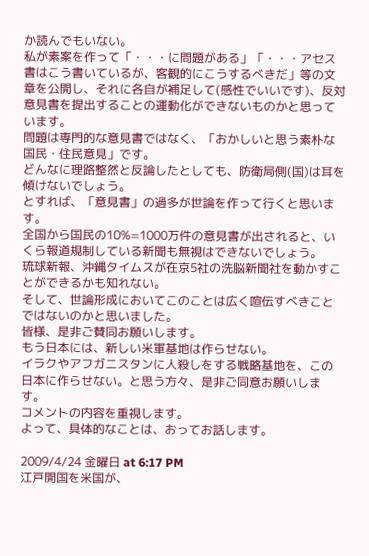か読んでもいない。
私が素案を作って「・・・に問題がある」「・・・アセス書はこう書いているが、客観的にこうするべきだ」等の文章を公開し、それに各自が補足して(感性でいいです)、反対意見書を提出することの運動化ができないものかと思っています。
問題は専門的な意見書ではなく、「おかしいと思う素朴な国民・住民意見」です。
どんなに理路整然と反論したとしても、防衛局側(国)は耳を傾けないでしょう。
とすれば、「意見書」の過多が世論を作って行くと思います。
全国から国民の10%=1000万件の意見書が出されると、いくら報道規制している新聞も無視はできないでしょう。
琉球新報、沖縄タイムスが在京5社の洗脳新聞社を動かすことができるかも知れない。
そして、世論形成においてこのことは広く喧伝すべきことではないのかと思いました。
皆様、是非ご賛同お願いします。
もう日本には、新しい米軍基地は作らせない。
イラクやアフガニスタンに人殺しをする戦略基地を、この日本に作らせない。と思う方々、是非ご同意お願いします。
コメントの内容を重視します。
よって、具体的なことは、おってお話します。

2009/4/24 金曜日 at 6:17 PM
江戸開国を米国が、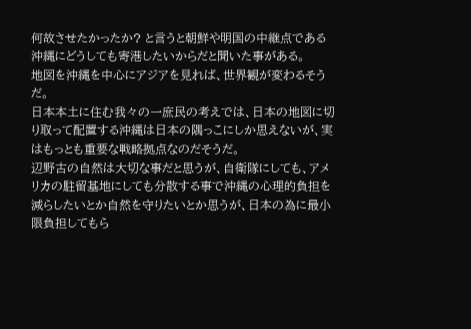何故させたかったか? と言うと朝鮮や明国の中継点である沖縄にどうしても寄港したいからだと聞いた事がある。
地図を沖縄を中心にアジアを見れば、世界観が変わるそうだ。
日本本土に住む我々の一庶民の考えでは、日本の地図に切り取って配置する沖縄は日本の隅っこにしか思えないが、実はもっとも重要な戦略拠点なのだそうだ。
辺野古の自然は大切な事だと思うが、自衛隊にしても、アメリカの駐留基地にしても分散する事で沖縄の心理的負担を減らしたいとか自然を守りたいとか思うが、日本の為に最小限負担してもら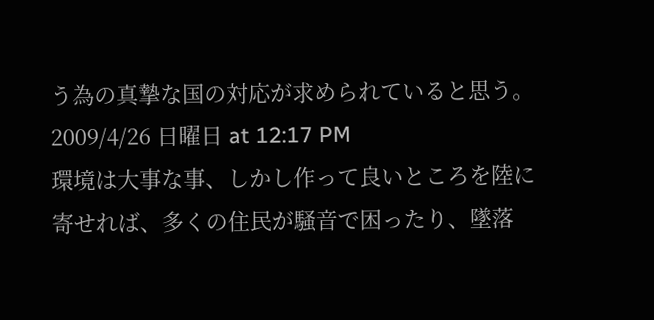う為の真摯な国の対応が求められていると思う。
2009/4/26 日曜日 at 12:17 PM
環境は大事な事、しかし作って良いところを陸に寄せれば、多くの住民が騒音で困ったり、墜落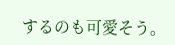するのも可愛そう。